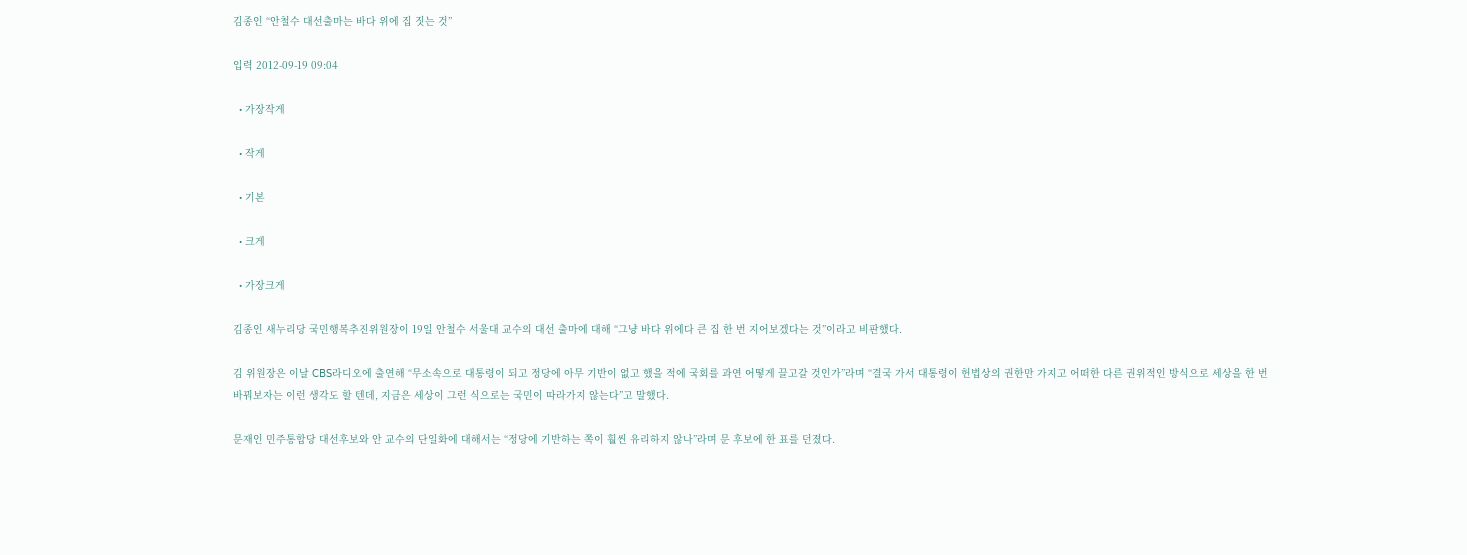김종인 “안철수 대선출마는 바다 위에 집 짓는 것”

입력 2012-09-19 09:04

  • 가장작게

  • 작게

  • 기본

  • 크게

  • 가장크게

김종인 새누리당 국민행복추진위원장이 19일 안철수 서울대 교수의 대선 출마에 대해 “그냥 바다 위에다 큰 집 한 번 지어보겠다는 것”이라고 비판했다.

김 위원장은 이날 CBS라디오에 출연해 “무소속으로 대통령이 되고 정당에 아무 기반이 없고 했을 적에 국회를 과연 어떻게 끌고갈 것인가”라며 “결국 가서 대통령이 헌법상의 권한만 가지고 어떠한 다른 권위적인 방식으로 세상을 한 번 바꿔보자는 이런 생각도 할 텐데, 지금은 세상이 그런 식으로는 국민이 따라가지 않는다”고 말했다.

문재인 민주통합당 대선후보와 안 교수의 단일화에 대해서는 “정당에 기반하는 쪽이 훨씬 유리하지 않나”라며 문 후보에 한 표를 던졌다.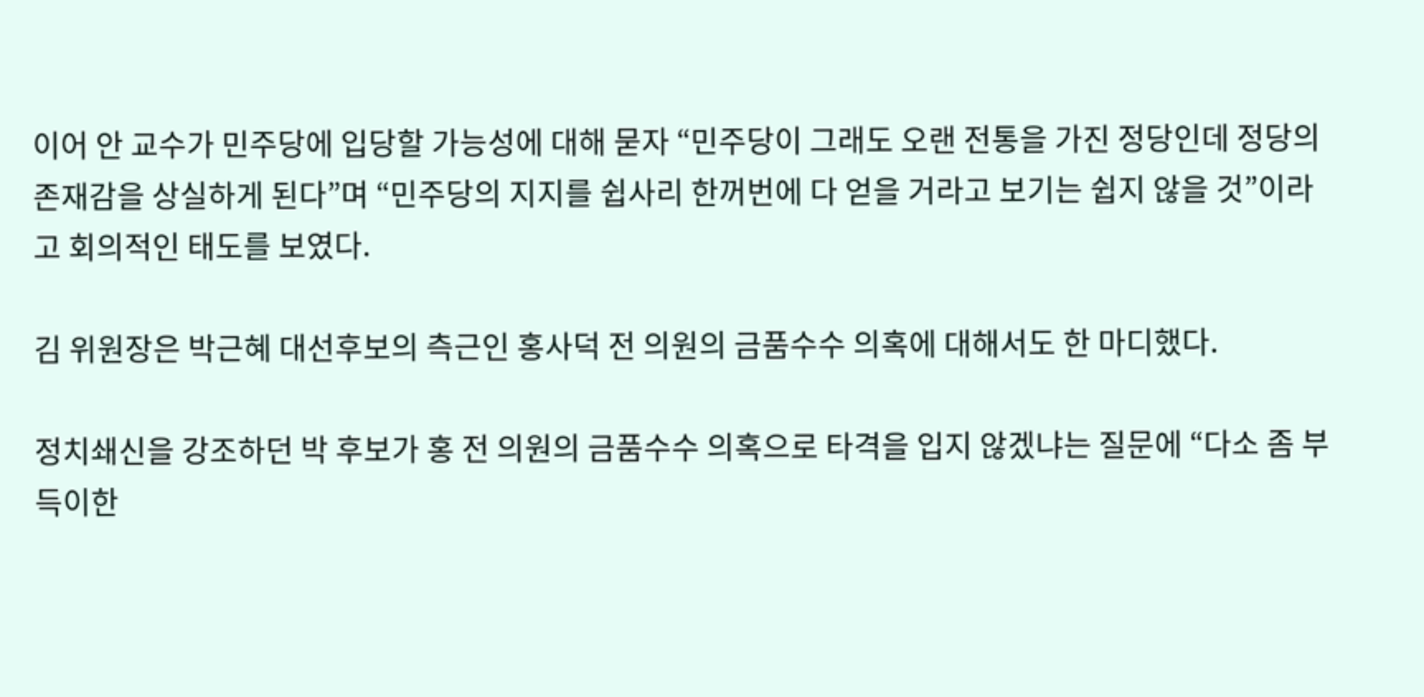이어 안 교수가 민주당에 입당할 가능성에 대해 묻자 “민주당이 그래도 오랜 전통을 가진 정당인데 정당의 존재감을 상실하게 된다”며 “민주당의 지지를 쉽사리 한꺼번에 다 얻을 거라고 보기는 쉽지 않을 것”이라고 회의적인 태도를 보였다.

김 위원장은 박근혜 대선후보의 측근인 홍사덕 전 의원의 금품수수 의혹에 대해서도 한 마디했다.

정치쇄신을 강조하던 박 후보가 홍 전 의원의 금품수수 의혹으로 타격을 입지 않겠냐는 질문에 “다소 좀 부득이한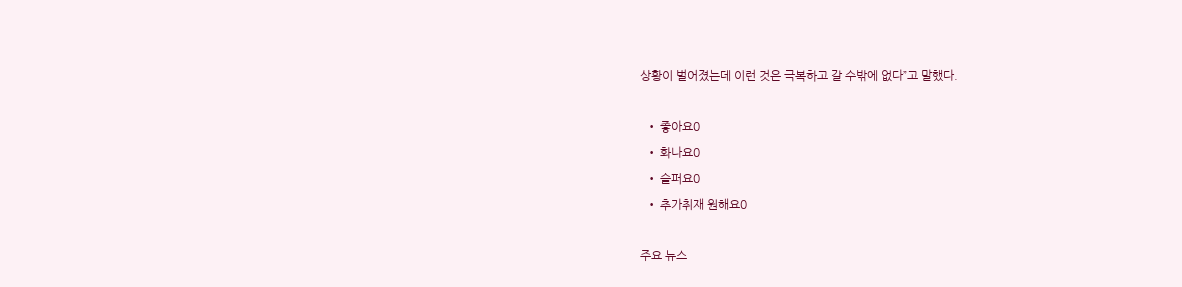상황이 벌어졌는데 이런 것은 극복하고 갈 수밖에 없다”고 말했다.

  • 좋아요0
  • 화나요0
  • 슬퍼요0
  • 추가취재 원해요0

주요 뉴스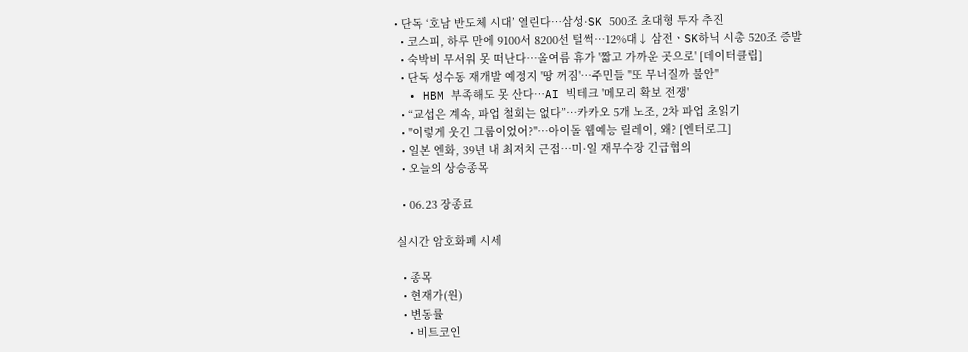• 단독 ‘호남 반도체 시대’ 열린다…삼성·SK 500조 초대형 투자 추진
  • 코스피, 하루 만에 9100서 8200선 털썩⋯12%대↓ 삼전ㆍSK하닉 시총 520조 증발
  • 숙박비 무서워 못 떠난다…올여름 휴가 '짧고 가까운 곳으로' [데이터클립]
  • 단독 성수동 재개발 예정지 '땅 꺼짐'⋯주민들 "또 무너질까 불안"
  • HBM 부족해도 못 산다…AI 빅테크 '메모리 확보 전쟁'
  • “교섭은 계속, 파업 철회는 없다”…카카오 5개 노조, 2차 파업 초읽기
  • "이렇게 웃긴 그룹이었어?"⋯아이돌 웹예능 릴레이, 왜? [엔터로그]
  • 일본 엔화, 39년 내 최저치 근접…미·일 재무수장 긴급협의
  • 오늘의 상승종목

  • 06.23 장종료

실시간 암호화폐 시세

  • 종목
  • 현재가(원)
  • 변동률
    • 비트코인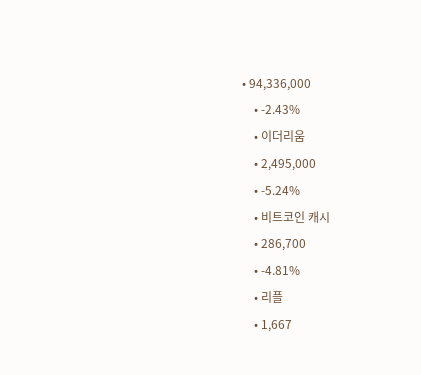• 94,336,000
    • -2.43%
    • 이더리움
    • 2,495,000
    • -5.24%
    • 비트코인 캐시
    • 286,700
    • -4.81%
    • 리플
    • 1,667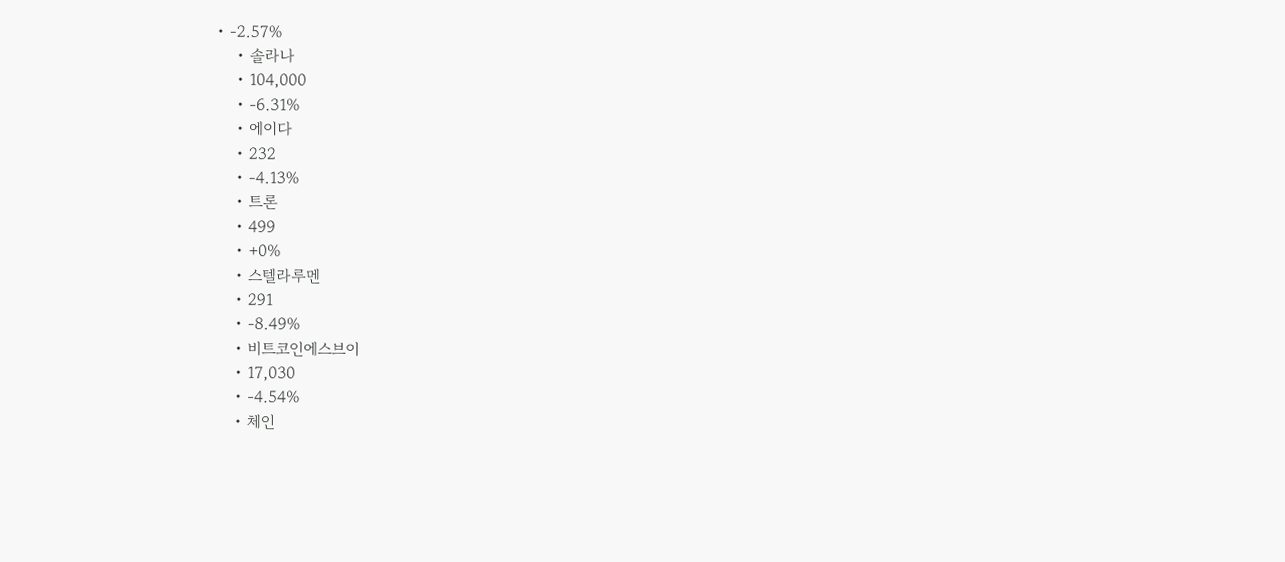• -2.57%
    • 솔라나
    • 104,000
    • -6.31%
    • 에이다
    • 232
    • -4.13%
    • 트론
    • 499
    • +0%
    • 스텔라루멘
    • 291
    • -8.49%
    • 비트코인에스브이
    • 17,030
    • -4.54%
    • 체인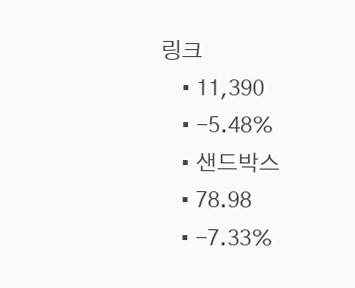링크
    • 11,390
    • -5.48%
    • 샌드박스
    • 78.98
    • -7.33%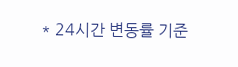* 24시간 변동률 기준